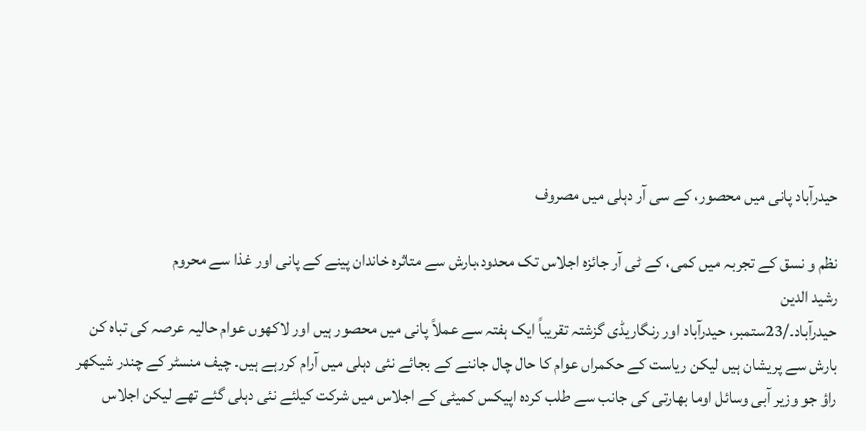حیدرآباد پانی میں محصور، کے سی آر دہلی میں مصروف

نظم و نسق کے تجربہ میں کمی، کے ٹی آر جائزہ اجلاس تک محدود،بارش سے متاثرہ خاندان پینے کے پانی اور غذا سے محروم
رشید الدین
حیدرآباد۔/23ستمبر، حیدرآباد اور رنگاریڈی گزشتہ تقریباً ایک ہفتہ سے عملاً پانی میں محصور ہیں اور لاکھوں عوام حالیہ عرصہ کی تباہ کن بارش سے پریشان ہیں لیکن ریاست کے حکمراں عوام کا حال چال جاننے کے بجائے نئی دہلی میں آرام کررہے ہیں۔ چیف منسٹر کے چندر شیکھر راؤ جو وزیر آبی وسائل اوما بھارتی کی جانب سے طلب کردہ اپیکس کمیٹی کے اجلاس میں شرکت کیلئے نئی دہلی گئے تھے لیکن اجلاس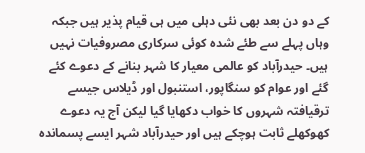کے دو دن بعد بھی نئی دہلی میں ہی قیام پذیر ہیں جبکہ وہاں پہلے سے طئے شدہ کوئی سرکاری مصروفیات نہیں ہیں۔ حیدرآباد کو عالمی معیار کا شہر بنانے کے دعوے کئے گئے اور عوام کو سنگاپور، استنبول اور ڈیلاس جیسے ترقیافتہ شہروں کا خواب دکھایا گیا لیکن آج یہ دعوے کھوکھلے ثابت ہوچکے ہیں اور حیدرآباد شہر ایسے پسماندہ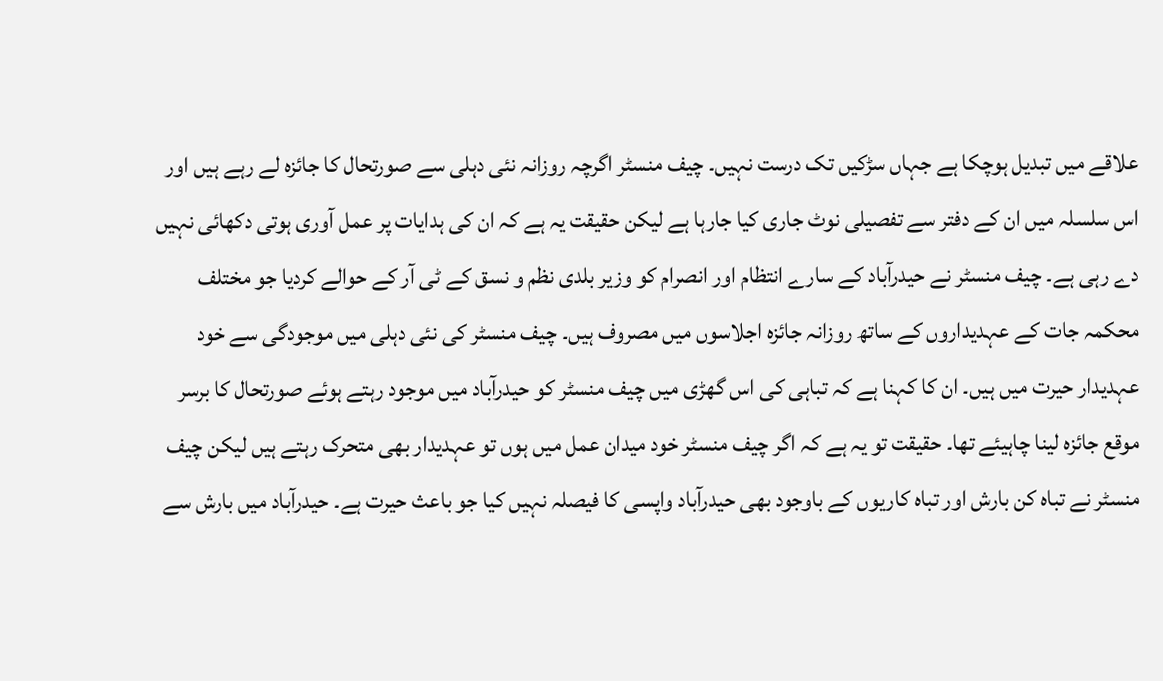علاقے میں تبدیل ہوچکا ہے جہاں سڑکیں تک درست نہیں۔ چیف منسٹر اگرچہ روزانہ نئی دہلی سے صورتحال کا جائزہ لے رہے ہیں اور اس سلسلہ میں ان کے دفتر سے تفصیلی نوٹ جاری کیا جارہا ہے لیکن حقیقت یہ ہے کہ ان کی ہدایات پر عمل آوری ہوتی دکھائی نہیں دے رہی ہے۔ چیف منسٹر نے حیدرآباد کے سارے انتظام اور انصرام کو وزیر بلدی نظم و نسق کے ٹی آر کے حوالے کردیا جو مختلف محکمہ جات کے عہدیداروں کے ساتھ روزانہ جائزہ اجلاسوں میں مصروف ہیں۔ چیف منسٹر کی نئی دہلی میں موجودگی سے خود عہدیدار حیرت میں ہیں۔ ان کا کہنا ہے کہ تباہی کی اس گھڑی میں چیف منسٹر کو حیدرآباد میں موجود رہتے ہوئے صورتحال کا برسر موقع جائزہ لینا چاہیئے تھا۔ حقیقت تو یہ ہے کہ اگر چیف منسٹر خود میدان عمل میں ہوں تو عہدیدار بھی متحرک رہتے ہیں لیکن چیف منسٹر نے تباہ کن بارش اور تباہ کاریوں کے باوجود بھی حیدرآباد واپسی کا فیصلہ نہیں کیا جو باعث حیرت ہے۔ حیدرآباد میں بارش سے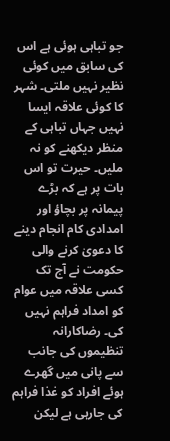جو تباہی ہوئی ہے اس کی سابق میں کوئی نظیر نہیں ملتی۔ شہر کا کوئی علاقہ ایسا نہیں جہاں تباہی کے منظر دیکھنے کو نہ ملیں۔ حیرت تو اس بات پر ہے کہ بڑے پیمانہ پر بچاؤ اور امدادی کام انجام دینے کا دعویٰ کرنے والی حکومت نے آج تک کسی علاقہ میں عوام کو امداد فراہم نہیں کی۔ رضاکارانہ تنظیموں کی جانب سے پانی میں گھرے ہوئے افراد کو غذا فراہم کی جارہی ہے لیکن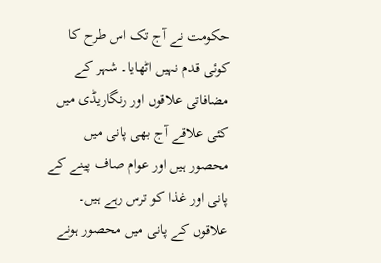حکومت نے آج تک اس طرح کا کوئی قدم نہیں اٹھایا۔ شہر کے مضافاتی علاقوں اور رنگاریڈی میں کئی علاقے آج بھی پانی میں محصور ہیں اور عوام صاف پینے کے پانی اور غذا کو ترس رہے ہیں۔ علاقوں کے پانی میں محصور ہونے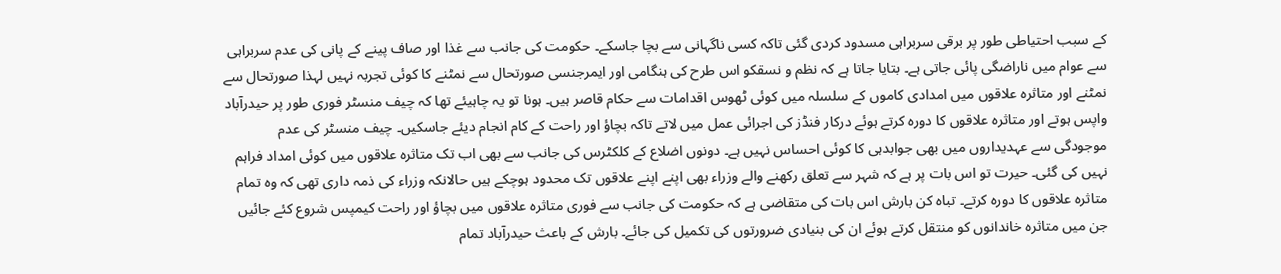کے سبب احتیاطی طور پر برقی سربراہی مسدود کردی گئی تاکہ کسی ناگہانی سے بچا جاسکے۔ حکومت کی جانب سے غذا اور صاف پینے کے پانی کی عدم سربراہی سے عوام میں ناراضگی پائی جاتی ہے۔ بتایا جاتا ہے کہ نظم و نسقکو اس طرح کی ہنگامی اور ایمرجنسی صورتحال سے نمٹنے کا کوئی تجربہ نہیں لہذا صورتحال سے نمٹنے اور متاثرہ علاقوں میں امدادی کاموں کے سلسلہ میں کوئی ٹھوس اقدامات سے حکام قاصر ہیں۔ ہونا تو یہ چاہیئے تھا کہ چیف منسٹر فوری طور پر حیدرآباد واپس ہوتے اور متاثرہ علاقوں کا دورہ کرتے ہوئے درکار فنڈز کی اجرائی عمل میں لاتے تاکہ بچاؤ اور راحت کے کام انجام دیئے جاسکیں۔ چیف منسٹر کی عدم موجودگی سے عہدیداروں میں بھی جوابدہی کا کوئی احساس نہیں ہے۔ دونوں اضلاع کے کلکٹرس کی جانب سے بھی اب تک متاثرہ علاقوں میں کوئی امداد فراہم نہیں کی گئی۔ حیرت تو اس بات پر ہے کہ شہر سے تعلق رکھنے والے وزراء بھی اپنے اپنے علاقوں تک محدود ہوچکے ہیں حالانکہ وزراء کی ذمہ داری تھی کہ وہ تمام متاثرہ علاقوں کا دورہ کرتے۔ تباہ کن بارش اس بات کی متقاضی ہے کہ حکومت کی جانب سے فوری متاثرہ علاقوں میں بچاؤ اور راحت کیمپس شروع کئے جائیں جن میں متاثرہ خاندانوں کو منتقل کرتے ہوئے ان کی بنیادی ضرورتوں کی تکمیل کی جائے۔ بارش کے باعث حیدرآباد تمام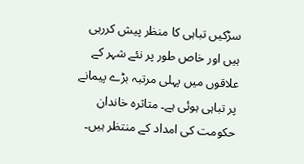سڑکیں تباہی کا منظر پیش کررہی ہیں اور خاص طور پر نئے شہر کے علاقوں میں پہلی مرتبہ بڑے پیمانے پر تباہی ہوئی ہے۔ متاثرہ خاندان حکومت کی امداد کے منتظر ہیں۔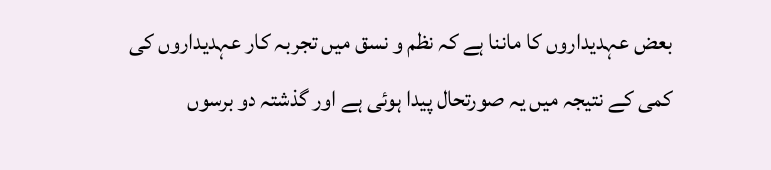بعض عہدیداروں کا ماننا ہے کہ نظم و نسق میں تجربہ کار عہدیداروں کی کمی کے نتیجہ میں یہ صورتحال پیدا ہوئی ہے اور گذشتہ دو برسوں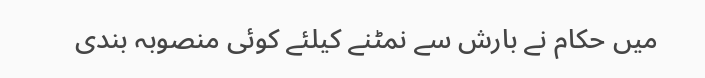میں حکام نے بارش سے نمٹنے کیلئے کوئی منصوبہ بندی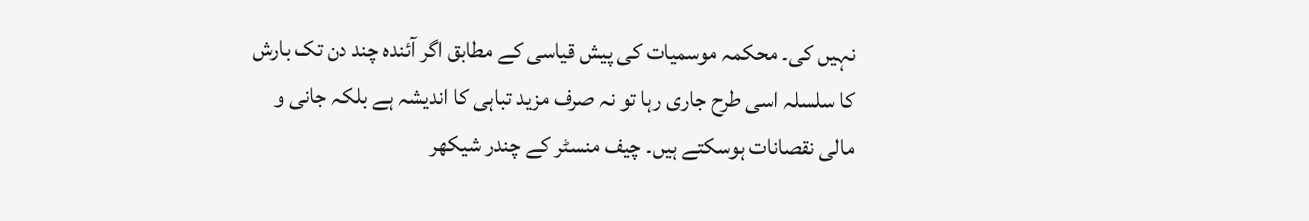نہیں کی۔ محکمہ موسمیات کی پیش قیاسی کے مطابق اگر آئندہ چند دن تک بارش کا سلسلہ اسی طرح جاری رہا تو نہ صرف مزید تباہی کا اندیشہ ہے بلکہ جانی و مالی نقصانات ہوسکتے ہیں۔ چیف منسٹر کے چندر شیکھر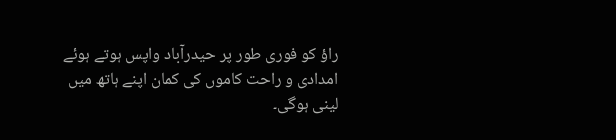راؤ کو فوری طور پر حیدرآباد واپس ہوتے ہوئے امدادی و راحت کاموں کی کمان اپنے ہاتھ میں لینی ہوگی۔